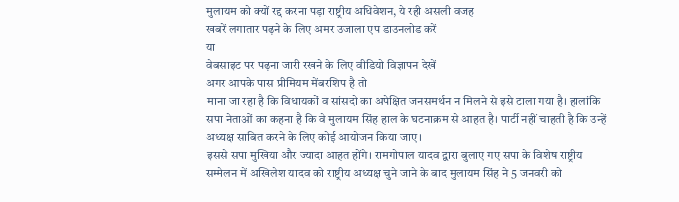मुलायम को क्यों रद्द करना पड़ा राष्ट्रीय अधिवेशन, ये रही असली वजह
खबरें लगातार पढ़ने के लिए अमर उजाला एप डाउनलोड करें
या
वेबसाइट पर पढ़ना जारी रखने के लिए वीडियो विज्ञापन देखें
अगर आपके पास प्रीमियम मेंबरशिप है तो
माना जा रहा है कि विधायकों व सांसदो का अपेक्षित जनसमर्थन न मिलने से इसे टाला गया है। हालांकि सपा नेताओं का कहना है कि वे मुलायम सिंह हाल के घटनाक्रम से आहत है। पार्टी नहीं चाहती है कि उन्हें अध्यक्ष साबित करने के लिए कोई आयोजन किया जाए।
इससे सपा मुखिया और ज्यादा आहत होंगे। रामगोपाल यादव द्वारा बुलाए गए सपा के विशेष राष्ट्रीय सम्मेलन में अखिलेश यादव को राष्ट्रीय अध्यक्ष चुने जाने के बाद मुलायम सिंह ने 5 जनवरी को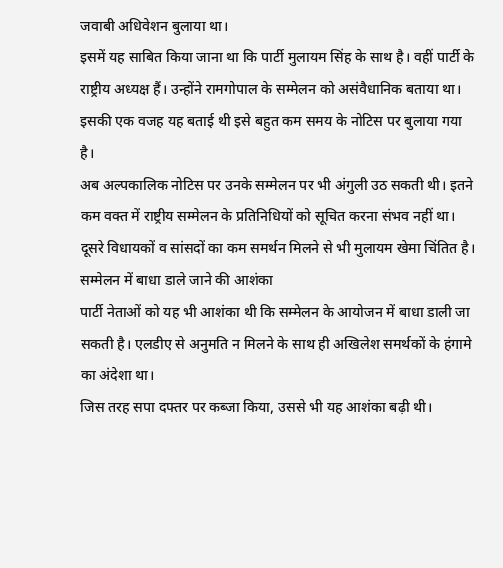जवाबी अधिवेशन बुलाया था।
इसमें यह साबित किया जाना था कि पार्टी मुलायम सिंह के साथ है। वहीं पार्टी के राष्ट्रीय अध्यक्ष हैं। उन्होंने रामगोपाल के सम्मेलन को असंवैधानिक बताया था। इसकी एक वजह यह बताई थी इसे बहुत कम समय के नोटिस पर बुलाया गया है।
अब अल्पकालिक नोटिस पर उनके सम्मेलन पर भी अंगुली उठ सकती थी। इतने कम वक्त में राष्ट्रीय सम्मेलन के प्रतिनिधियों को सूचित करना संभव नहीं था। दूसरे विधायकों व सांसदों का कम समर्थन मिलने से भी मुलायम खेमा चिंतित है।
सम्मेलन में बाधा डाले जाने की आशंका
पार्टी नेताओं को यह भी आशंका थी कि सम्मेलन के आयोजन में बाधा डाली जा सकती है। एलडीए से अनुमति न मिलने के साथ ही अखिलेश समर्थकों के हंगामे का अंदेशा था।
जिस तरह सपा दफ्तर पर कब्जा किया, उससे भी यह आशंका बढ़ी थी।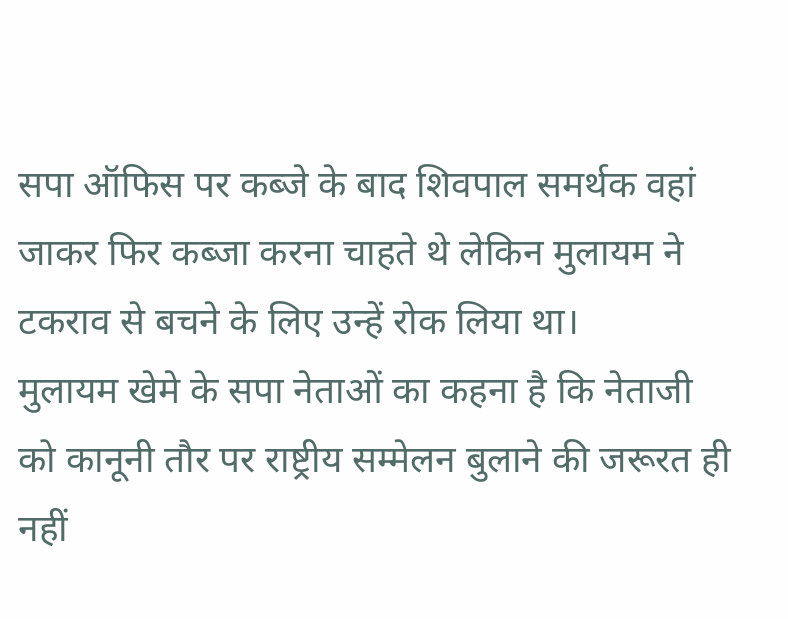सपा ऑफिस पर कब्जे के बाद शिवपाल समर्थक वहां जाकर फिर कब्जा करना चाहते थे लेकिन मुलायम ने टकराव से बचने के लिए उन्हें रोक लिया था।
मुलायम खेमे के सपा नेताओं का कहना है कि नेताजी को कानूनी तौर पर राष्ट्रीय सम्मेलन बुलाने की जरूरत ही नहीं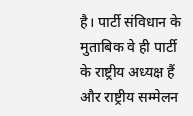है। पार्टी संविधान के मुताबिक वे ही पार्टी के राष्ट्रीय अध्यक्ष हैं और राष्ट्रीय सम्मेलन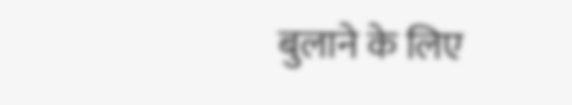बुलाने के लिए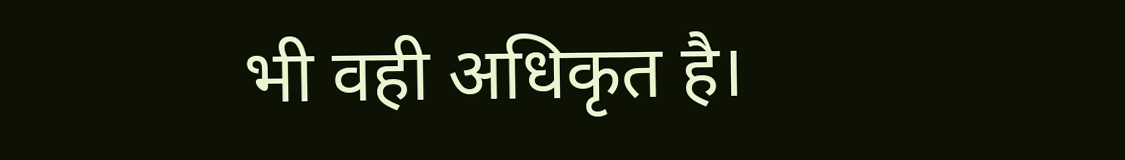भी वही अधिकृत है।